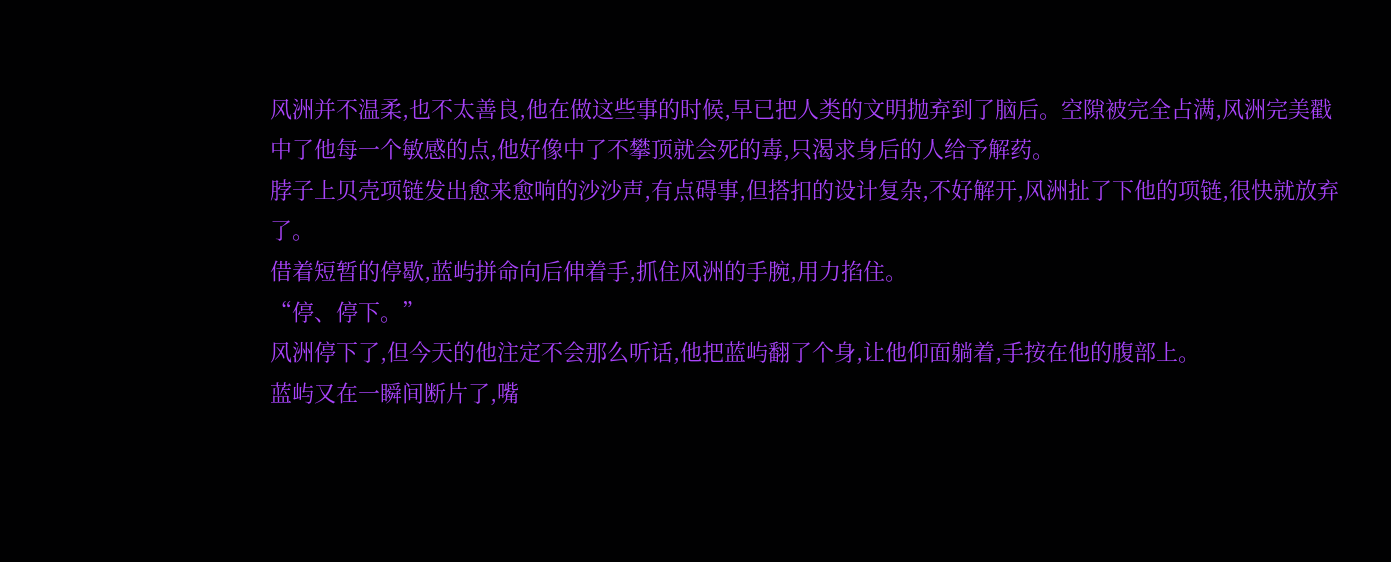风洲并不温柔,也不太善良,他在做这些事的时候,早已把人类的文明抛弃到了脑后。空隙被完全占满,风洲完美戳中了他每一个敏感的点,他好像中了不攀顶就会死的毒,只渴求身后的人给予解药。
脖子上贝壳项链发出愈来愈响的沙沙声,有点碍事,但搭扣的设计复杂,不好解开,风洲扯了下他的项链,很快就放弃了。
借着短暂的停歇,蓝屿拼命向后伸着手,抓住风洲的手腕,用力掐住。
“停、停下。”
风洲停下了,但今天的他注定不会那么听话,他把蓝屿翻了个身,让他仰面躺着,手按在他的腹部上。
蓝屿又在一瞬间断片了,嘴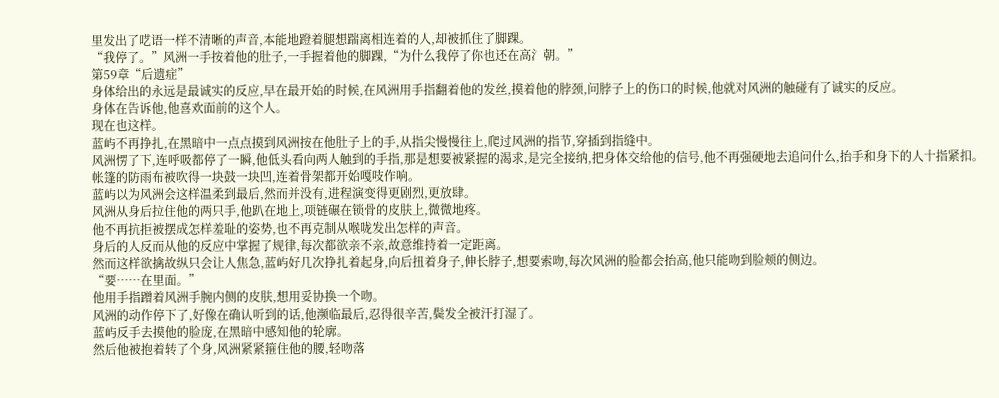里发出了呓语一样不清晰的声音,本能地蹬着腿想踹离相连着的人,却被抓住了脚踝。
“我停了。”风洲一手按着他的肚子,一手握着他的脚踝,“为什么我停了你也还在高氵朝。”
第59章“后遗症”
身体给出的永远是最诚实的反应,早在最开始的时候,在风洲用手指翻着他的发丝,摸着他的脖颈,问脖子上的伤口的时候,他就对风洲的触碰有了诚实的反应。
身体在告诉他,他喜欢面前的这个人。
现在也这样。
蓝屿不再挣扎,在黑暗中一点点摸到风洲按在他肚子上的手,从指尖慢慢往上,爬过风洲的指节,穿插到指缝中。
风洲愣了下,连呼吸都停了一瞬,他低头看向两人触到的手指,那是想要被紧握的渴求,是完全接纳,把身体交给他的信号,他不再强硬地去追问什么,抬手和身下的人十指紧扣。
帐篷的防雨布被吹得一块鼓一块凹,连着骨架都开始嘎吱作响。
蓝屿以为风洲会这样温柔到最后,然而并没有,进程演变得更剧烈,更放肆。
风洲从身后拉住他的两只手,他趴在地上,项链碾在锁骨的皮肤上,微微地疼。
他不再抗拒被摆成怎样羞耻的姿势,也不再克制从喉咙发出怎样的声音。
身后的人反而从他的反应中掌握了规律,每次都欲亲不亲,故意维持着一定距离。
然而这样欲擒故纵只会让人焦急,蓝屿好几次挣扎着起身,向后扭着身子,伸长脖子,想要索吻,每次风洲的脸都会抬高,他只能吻到脸颊的侧边。
“要……在里面。”
他用手指蹭着风洲手腕内侧的皮肤,想用妥协换一个吻。
风洲的动作停下了,好像在确认听到的话,他濒临最后,忍得很辛苦,鬓发全被汗打湿了。
蓝屿反手去摸他的脸庞,在黑暗中感知他的轮廓。
然后他被抱着转了个身,风洲紧紧箍住他的腰,轻吻落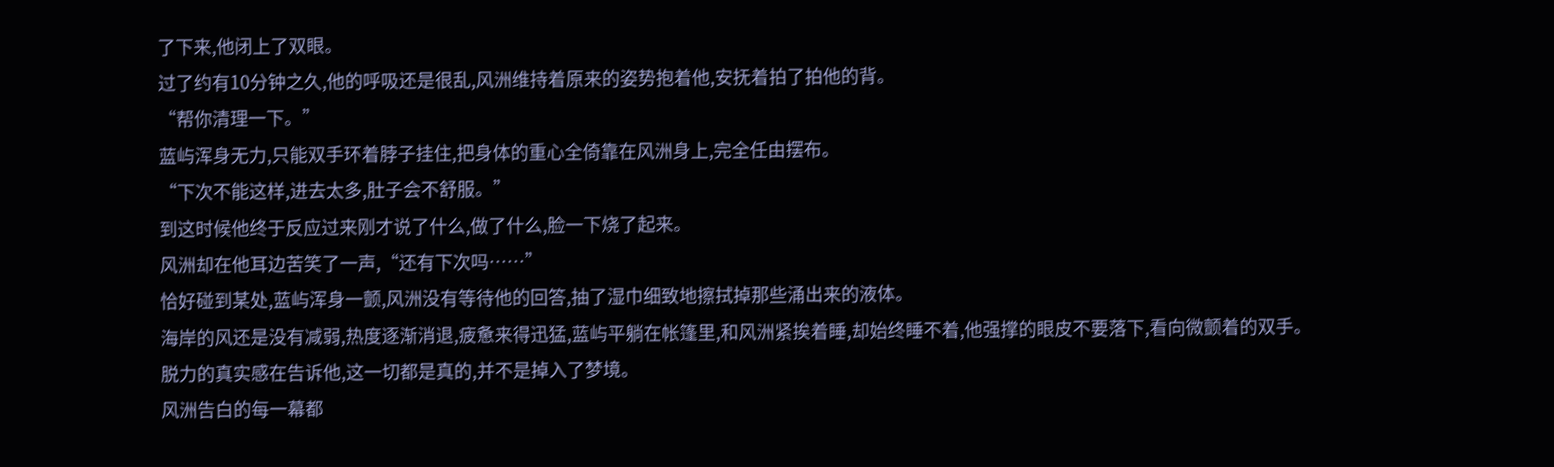了下来,他闭上了双眼。
过了约有10分钟之久,他的呼吸还是很乱,风洲维持着原来的姿势抱着他,安抚着拍了拍他的背。
“帮你清理一下。”
蓝屿浑身无力,只能双手环着脖子挂住,把身体的重心全倚靠在风洲身上,完全任由摆布。
“下次不能这样,进去太多,肚子会不舒服。”
到这时候他终于反应过来刚才说了什么,做了什么,脸一下烧了起来。
风洲却在他耳边苦笑了一声,“还有下次吗……”
恰好碰到某处,蓝屿浑身一颤,风洲没有等待他的回答,抽了湿巾细致地擦拭掉那些涌出来的液体。
海岸的风还是没有减弱,热度逐渐消退,疲惫来得迅猛,蓝屿平躺在帐篷里,和风洲紧挨着睡,却始终睡不着,他强撑的眼皮不要落下,看向微颤着的双手。
脱力的真实感在告诉他,这一切都是真的,并不是掉入了梦境。
风洲告白的每一幕都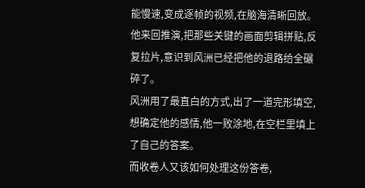能慢速,变成逐帧的视频,在脑海清晰回放。
他来回推演,把那些关键的画面剪辑拼贴,反复拉片,意识到风洲已经把他的退路给全碾碎了。
风洲用了最直白的方式,出了一道完形填空,想确定他的感情,他一败涂地,在空栏里填上了自己的答案。
而收卷人又该如何处理这份答卷,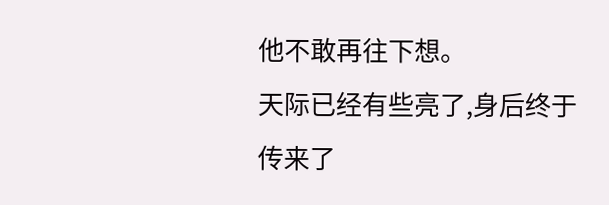他不敢再往下想。
天际已经有些亮了,身后终于传来了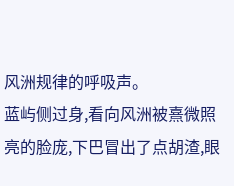风洲规律的呼吸声。
蓝屿侧过身,看向风洲被熹微照亮的脸庞,下巴冒出了点胡渣,眼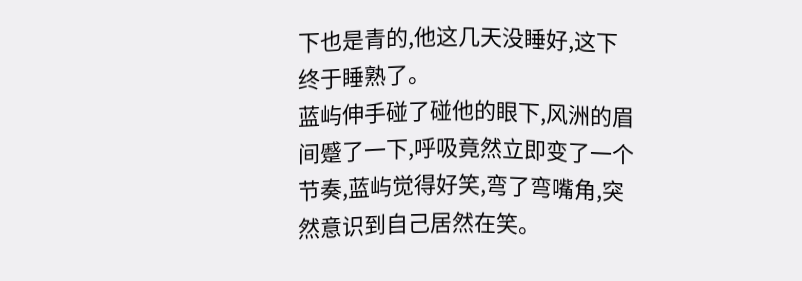下也是青的,他这几天没睡好,这下终于睡熟了。
蓝屿伸手碰了碰他的眼下,风洲的眉间蹙了一下,呼吸竟然立即变了一个节奏,蓝屿觉得好笑,弯了弯嘴角,突然意识到自己居然在笑。